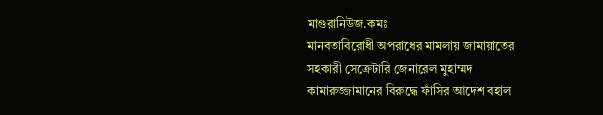মাগুরানিউজ.কমঃ
মানবতাবিরোধী অপরাধের মামলায় জামায়াতের সহকারী সেক্রেটারি জেনারেল মুহাম্মদ কামারুজ্জামানের বিরুদ্ধে ফাঁসির আদেশ বহাল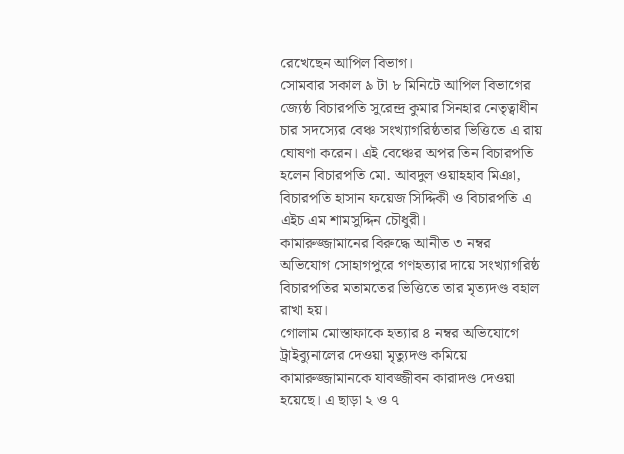রেখেছেন আপিল বিভাগ।
সোমবার সকাল ৯ টা ৮ মিনিটে আপিল বিভাগের জ্যেষ্ঠ বিচারপতি সুরেন্দ্র কুমার সিনহার নেতৃত্বাধীন চার সদস্যের বেঞ্চ সংখ্যাগরিষ্ঠতার ভিত্তিতে এ রায় ঘোষণা করেন। এই বেঞ্চের অপর তিন বিচারপতি হলেন বিচারপতি মো. আবদুল ওয়াহহাব মিঞা, বিচারপতি হাসান ফয়েজ সিদ্দিকী ও বিচারপতি এ এইচ এম শামসুদ্দিন চৌধুরী।
কামারুজ্জামানের বিরুদ্ধে আনীত ৩ নম্বর অভিযোগ সোহাগপুরে গণহত্যার দায়ে সংখ্যাগরিষ্ঠ বিচারপতির মতামতের ভিত্তিতে তার মৃত্যদণ্ড বহাল রাখা হয়।
গোলাম মোস্তাফাকে হত্যার ৪ নম্বর অভিযোগে ট্রাইব্যুনালের দেওয়া মৃত্যুদণ্ড কমিয়ে কামারুজ্জামানকে যাবজ্জীবন কারাদণ্ড দেওয়া হয়েছে। এ ছাড়া ২ ও ৭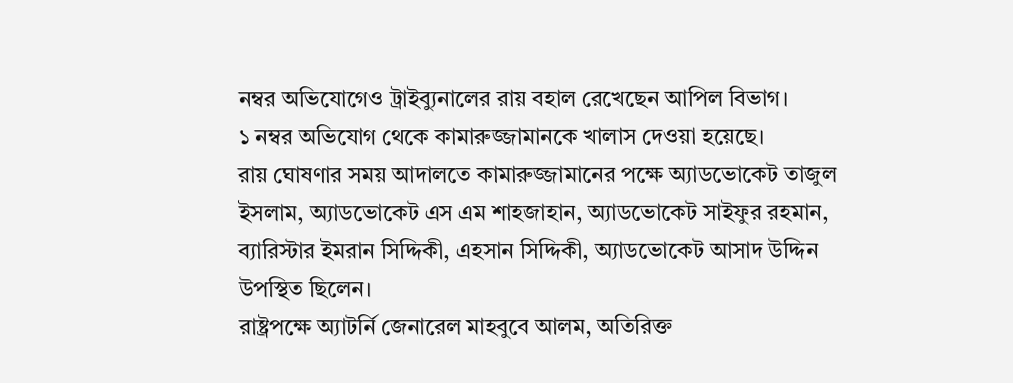নম্বর অভিযোগেও ট্রাইব্যুনালের রায় বহাল রেখেছেন আপিল বিভাগ।
১ নম্বর অভিযোগ থেকে কামারুজ্জামানকে খালাস দেওয়া হয়েছে।
রায় ঘোষণার সময় আদালতে কামারুজ্জামানের পক্ষে অ্যাডভোকেট তাজুল ইসলাম, অ্যাডভোকেট এস এম শাহজাহান, অ্যাডভোকেট সাইফুর রহমান, ব্যারিস্টার ইমরান সিদ্দিকী, এহসান সিদ্দিকী, অ্যাডভোকেট আসাদ উদ্দিন উপস্থিত ছিলেন।
রাষ্ট্রপক্ষে অ্যাটর্নি জেনারেল মাহবুবে আলম, অতিরিক্ত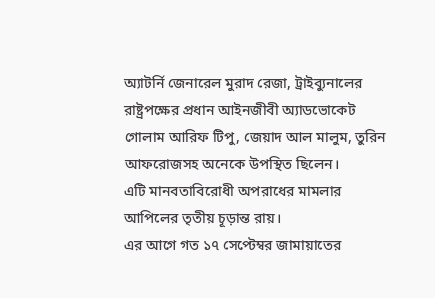অ্যাটর্নি জেনারেল মুরাদ রেজা, ট্রাইব্যুনালের রাষ্ট্রপক্ষের প্রধান আইনজীবী অ্যাডভোকেট গোলাম আরিফ টিপু, জেয়াদ আল মালুম, তুরিন আফরোজসহ অনেকে উপস্থিত ছিলেন।
এটি মানবতাবিরোধী অপরাধের মামলার আপিলের তৃতীয় চূড়ান্ত রায়।
এর আগে গত ১৭ সেপ্টেম্বর জামায়াতের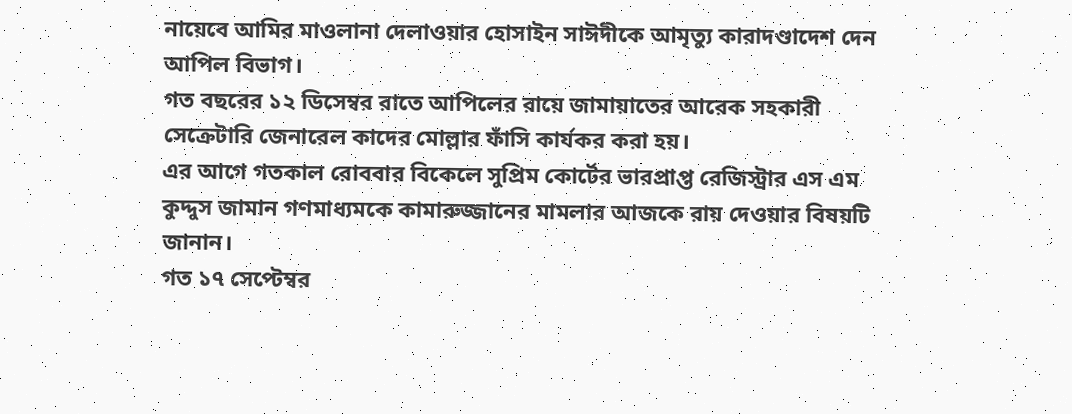নায়েবে আমির মাওলানা দেলাওয়ার হোসাইন সাঈদীকে আমৃত্যু কারাদণ্ডাদেশ দেন আপিল বিভাগ।
গত বছরের ১২ ডিসেম্বর রাতে আপিলের রায়ে জামায়াতের আরেক সহকারী সেক্রেটারি জেনারেল কাদের মোল্লার ফাঁসি কার্যকর করা হয়।
এর আগে গতকাল রোববার বিকেলে সুপ্রিম কোর্টের ভারপ্রাপ্ত রেজিস্ট্রার এস এম কুদ্দুস জামান গণমাধ্যমকে কামারুজ্জানের মামলার আজকে রায় দেওয়ার বিষয়টি জানান।
গত ১৭ সেপ্টেম্বর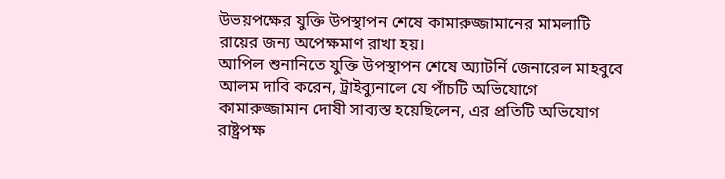উভয়পক্ষের যুক্তি উপস্থাপন শেষে কামারুজ্জামানের মামলাটি রায়ের জন্য অপেক্ষমাণ রাখা হয়।
আপিল শুনানিতে যুক্তি উপস্থাপন শেষে অ্যাটর্নি জেনারেল মাহবুবে আলম দাবি করেন, ট্রাইব্যুনালে যে পাঁচটি অভিযোগে কামারুজ্জামান দোষী সাব্যস্ত হয়েছিলেন, এর প্রতিটি অভিযোগ রাষ্ট্রপক্ষ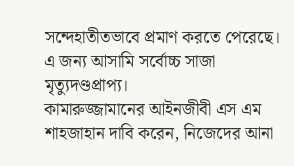সন্দেহাতীতভাবে প্রমাণ করতে পেরেছে। এ জন্য আসামি সর্বোচ্চ সাজা মৃত্যুদণ্ডপ্রাপ্য।
কামারুজ্জামানের আইনজীবী এস এম শাহজাহান দাবি করেন, নিজেদের আনা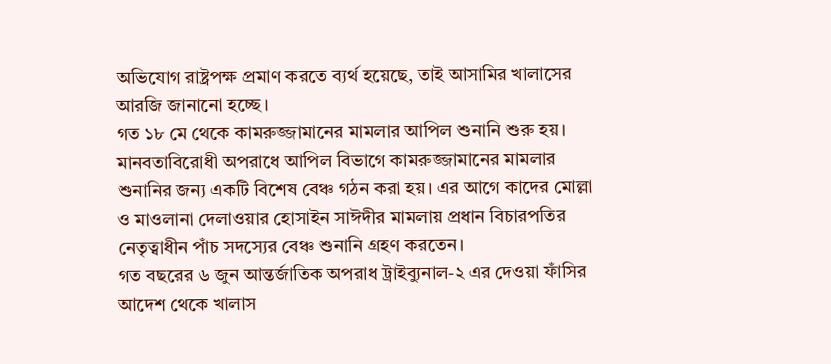অভিযোগ রাষ্ট্রপক্ষ প্রমাণ করতে ব্যর্থ হয়েছে, তাই আসামির খালাসের আরজি জানানো হচ্ছে।
গত ১৮ মে থেকে কামরুজ্জামানের মামলার আপিল শুনানি শুরু হয়। মানবতাবিরোধী অপরাধে আপিল বিভাগে কামরুজ্জামানের মামলার শুনানির জন্য একটি বিশেষ বেঞ্চ গঠন করা হয়। এর আগে কাদের মোল্লা ও মাওলানা দেলাওয়ার হোসাইন সাঈদীর মামলায় প্রধান বিচারপতির নেতৃত্বাধীন পাঁচ সদস্যের বেঞ্চ শুনানি গ্রহণ করতেন।
গত বছরের ৬ জুন আন্তর্জাতিক অপরাধ ট্রাইব্যুনাল-২ এর দেওয়া ফাঁসির আদেশ থেকে খালাস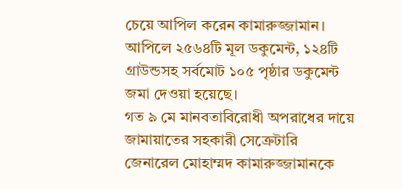চেয়ে আপিল করেন কামারুজ্জামান।
আপিলে ২৫৬৪টি মূল ডকুমেন্ট, ১২৪টি গ্রাউন্ডসহ সর্বমোট ১০৫ পৃষ্ঠার ডকুমেন্ট জমা দেওয়া হয়েছে।
গত ৯ মে মানবতাবিরোধী অপরাধের দায়ে জামায়াতের সহকারী সেক্রেটারি জেনারেল মোহাম্মদ কামারুজ্জামানকে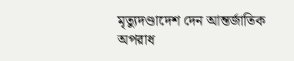মৃত্যুদণ্ডাদেশ দেন আন্তর্জাতিক অপরাধ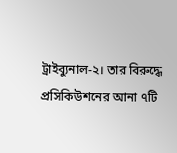ট্রাইব্যুনাল-২। তার বিরুদ্ধে প্রসিকিউশনের আনা ৭টি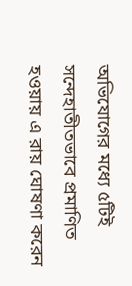অভিযোগের মধ্যে ৫টিই সন্দেহাতীতভাবে প্রমাণিত হওয়ায় এ রায় ঘোষণা করেন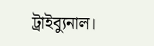ট্রাইব্যুনাল।